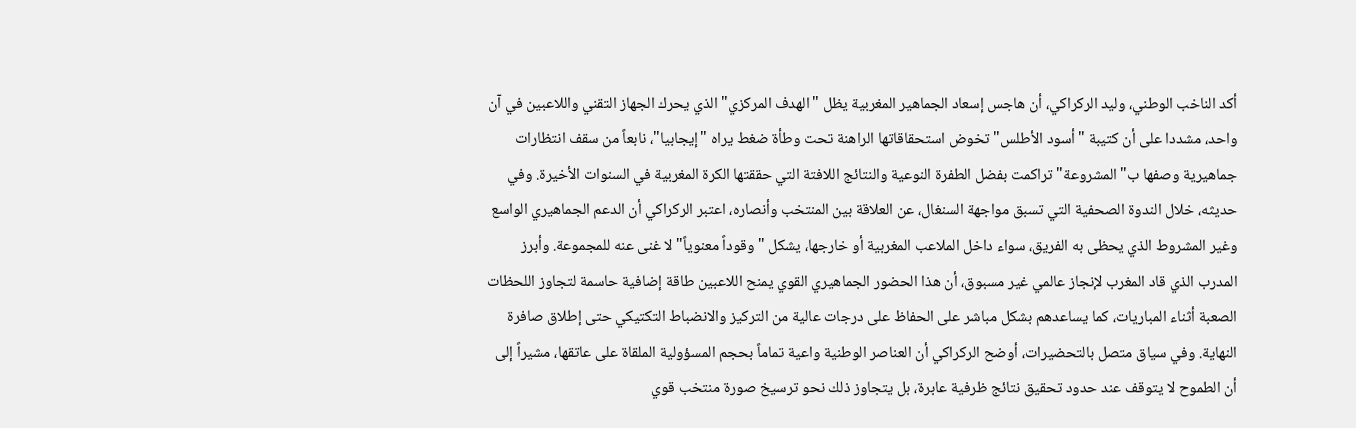أكد الناخب الوطني، وليد الركراكي، أن هاجس إسعاد الجماهير المغربية يظل "الهدف المركزي" الذي يحرك الجهاز التقني واللاعبين في آن واحد، مشددا على أن كتيبة "أسود الأطلس" تخوض استحقاقاتها الراهنة تحت وطأة ضغط يراه "إيجابيا"، نابعاً من سقف انتظارات جماهيرية وصفها ب"المشروعة" تراكمت بفضل الطفرة النوعية والنتائج اللافتة التي حققتها الكرة المغربية في السنوات الأخيرة. وفي حديثه، خلال الندوة الصحفية التي تسبق مواجهة السنغال، عن العلاقة بين المنتخب وأنصاره، اعتبر الركراكي أن الدعم الجماهيري الواسع وغير المشروط الذي يحظى به الفريق، سواء داخل الملاعب المغربية أو خارجها، يشكل "وقوداً معنوياً" لا غنى عنه للمجموعة. وأبرز المدرب الذي قاد المغرب لإنجاز عالمي غير مسبوق، أن هذا الحضور الجماهيري القوي يمنح اللاعبين طاقة إضافية حاسمة لتجاوز اللحظات الصعبة أثناء المباريات، كما يساعدهم بشكل مباشر على الحفاظ على درجات عالية من التركيز والانضباط التكتيكي حتى إطلاق صافرة النهاية. وفي سياق متصل بالتحضيرات، أوضح الركراكي أن العناصر الوطنية واعية تماماً بحجم المسؤولية الملقاة على عاتقها، مشيراً إلى أن الطموح لا يتوقف عند حدود تحقيق نتائج ظرفية عابرة، بل يتجاوز ذلك نحو ترسيخ صورة منتخب قوي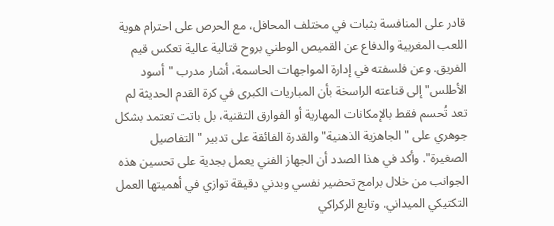قادر على المنافسة بثبات في مختلف المحافل، مع الحرص على احترام هوية اللعب المغربية والدفاع عن القميص الوطني بروح قتالية عالية تعكس قيم الفريق. وعن فلسفته في إدارة المواجهات الحاسمة، أشار مدرب "أسود الأطلس" إلى قناعته الراسخة بأن المباريات الكبرى في كرة القدم الحديثة لم تعد تُحسم فقط بالإمكانات المهارية أو الفوارق التقنية، بل باتت تعتمد بشكل جوهري على "الجاهزية الذهنية" والقدرة الفائقة على تدبير "التفاصيل الصغيرة". وأكد في هذا الصدد أن الجهاز الفني يعمل بجدية على تحسين هذه الجوانب من خلال برامج تحضير نفسي وبدني دقيقة توازي في أهميتها العمل التكتيكي الميداني. وتابع الركراكي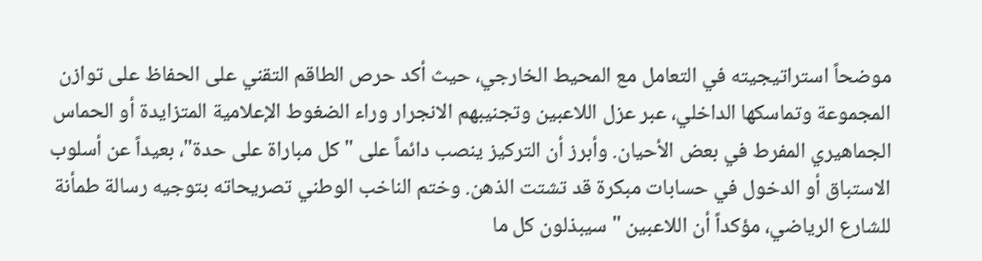موضحاً استراتيجيته في التعامل مع المحيط الخارجي، حيث أكد حرص الطاقم التقني على الحفاظ على توازن المجموعة وتماسكها الداخلي، عبر عزل اللاعبين وتجنيبهم الانجرار وراء الضغوط الإعلامية المتزايدة أو الحماس الجماهيري المفرط في بعض الأحيان. وأبرز أن التركيز ينصب دائماً على "كل مباراة على حدة"، بعيداً عن أسلوب الاستباق أو الدخول في حسابات مبكرة قد تشتت الذهن. وختم الناخب الوطني تصريحاته بتوجيه رسالة طمأنة للشارع الرياضي، مؤكداً أن اللاعبين "سيبذلون كل ما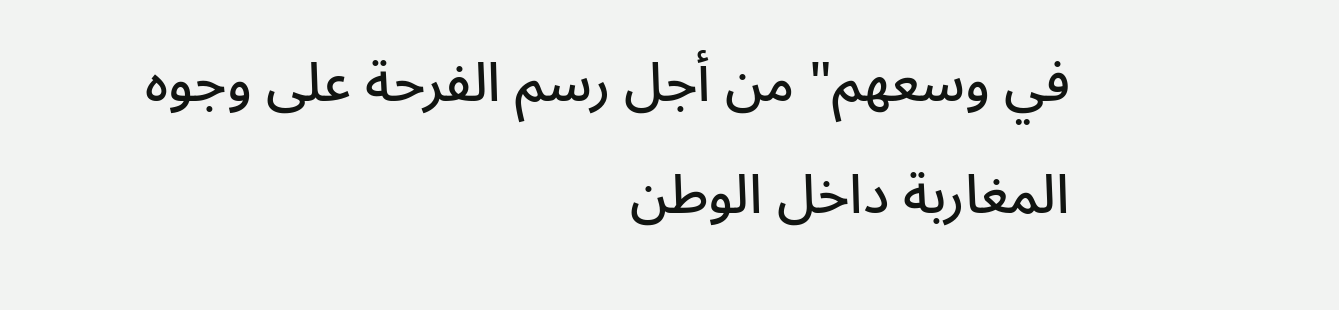في وسعهم" من أجل رسم الفرحة على وجوه المغاربة داخل الوطن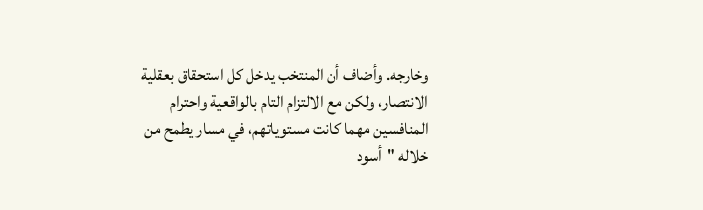وخارجه. وأضاف أن المنتخب يدخل كل استحقاق بعقلية الانتصار، ولكن مع الالتزام التام بالواقعية واحترام المنافسين مهما كانت مستوياتهم، في مسار يطمح من خلاله "أسود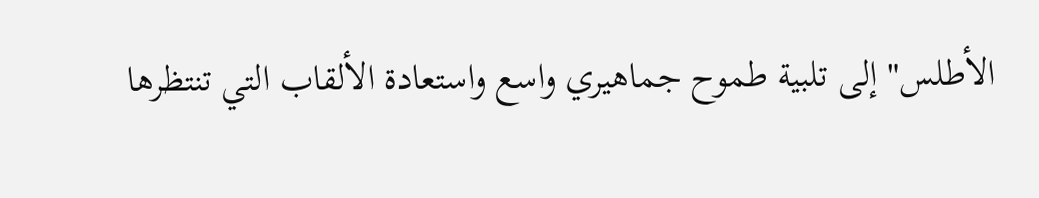الأطلس" إلى تلبية طموح جماهيري واسع واستعادة الألقاب التي تنتظرها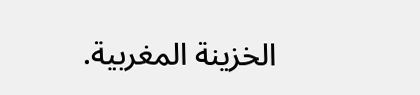الخزينة المغربية.